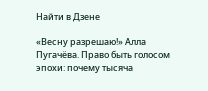Найти в Дзене

«Весну разрешаю!» Алла Пугачёва. Право быть голосом эпохи: почему тысяча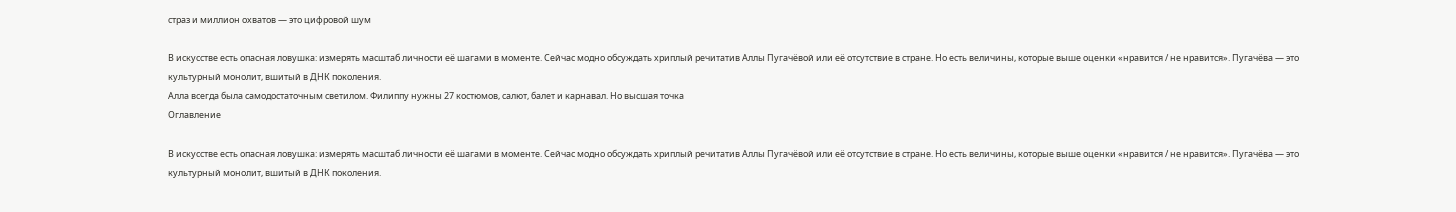страз и миллион охватов — это цифровой шум

В искусстве есть опасная ловушка: измерять масштаб личности её шагами в моменте. Сейчас модно обсуждать хриплый речитатив Аллы Пугачёвой или её отсутствие в стране. Но есть величины, которые выше оценки «нравится / не нравится». Пугачёва — это культурный монолит, вшитый в ДНК поколения.
Алла всегда была самодостаточным светилом. Филиппу нужны 27 костюмов, салют, балет и карнавал. Но высшая точка
Оглавление

В искусстве есть опасная ловушка: измерять масштаб личности её шагами в моменте. Сейчас модно обсуждать хриплый речитатив Аллы Пугачёвой или её отсутствие в стране. Но есть величины, которые выше оценки «нравится / не нравится». Пугачёва — это культурный монолит, вшитый в ДНК поколения.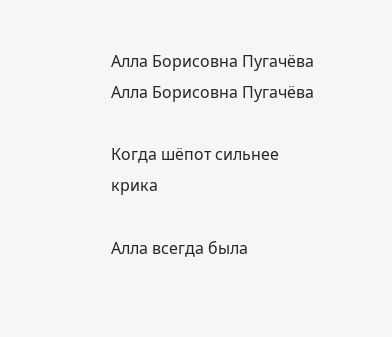Алла Борисовна Пугачёва
Алла Борисовна Пугачёва

Когда шёпот сильнее крика

Алла всегда была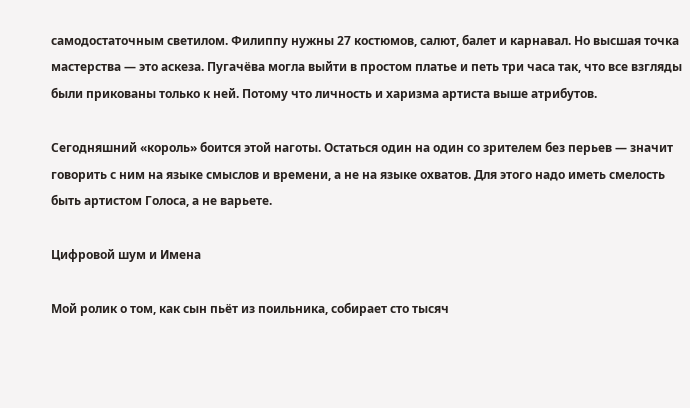самодостаточным светилом. Филиппу нужны 27 костюмов, салют, балет и карнавал. Но высшая точка мастерства — это аскеза. Пугачёва могла выйти в простом платье и петь три часа так, что все взгляды были прикованы только к ней. Потому что личность и харизма артиста выше атрибутов.

Сегодняшний «король» боится этой наготы. Остаться один на один со зрителем без перьев — значит говорить с ним на языке смыслов и времени, а не на языке охватов. Для этого надо иметь смелость быть артистом Голоса, а не варьете.

Цифровой шум и Имена

Мой ролик о том, как сын пьёт из поильника, собирает сто тысяч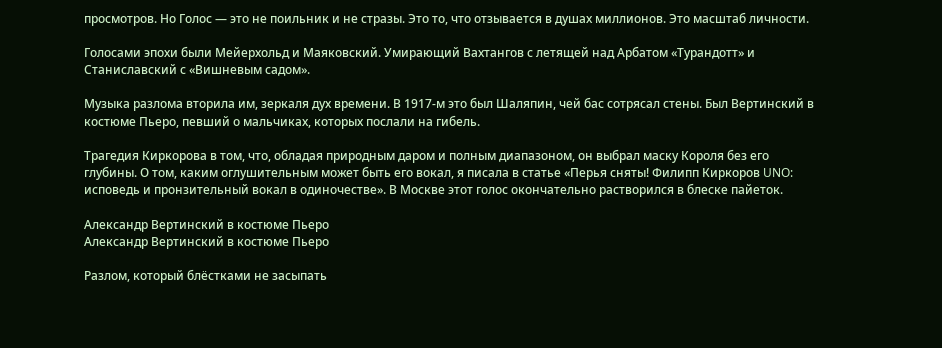просмотров. Но Голос — это не поильник и не стразы. Это то, что отзывается в душах миллионов. Это масштаб личности.

Голосами эпохи были Мейерхольд и Маяковский. Умирающий Вахтангов с летящей над Арбатом «Турандотт» и Станиславский с «Вишневым садом».

Музыка разлома вторила им, зеркаля дух времени. В 1917-м это был Шаляпин, чей бас сотрясал стены. Был Вертинский в костюме Пьеро, певший о мальчиках, которых послали на гибель.

Трагедия Киркорова в том, что, обладая природным даром и полным диапазоном, он выбрал маску Короля без его глубины. О том, каким оглушительным может быть его вокал, я писала в статье «Перья сняты! Филипп Киркоров UNO: исповедь и пронзительный вокал в одиночестве». В Москве этот голос окончательно растворился в блеске пайеток.

Александр Вертинский в костюме Пьеро
Александр Вертинский в костюме Пьеро

Разлом, который блёстками не засыпать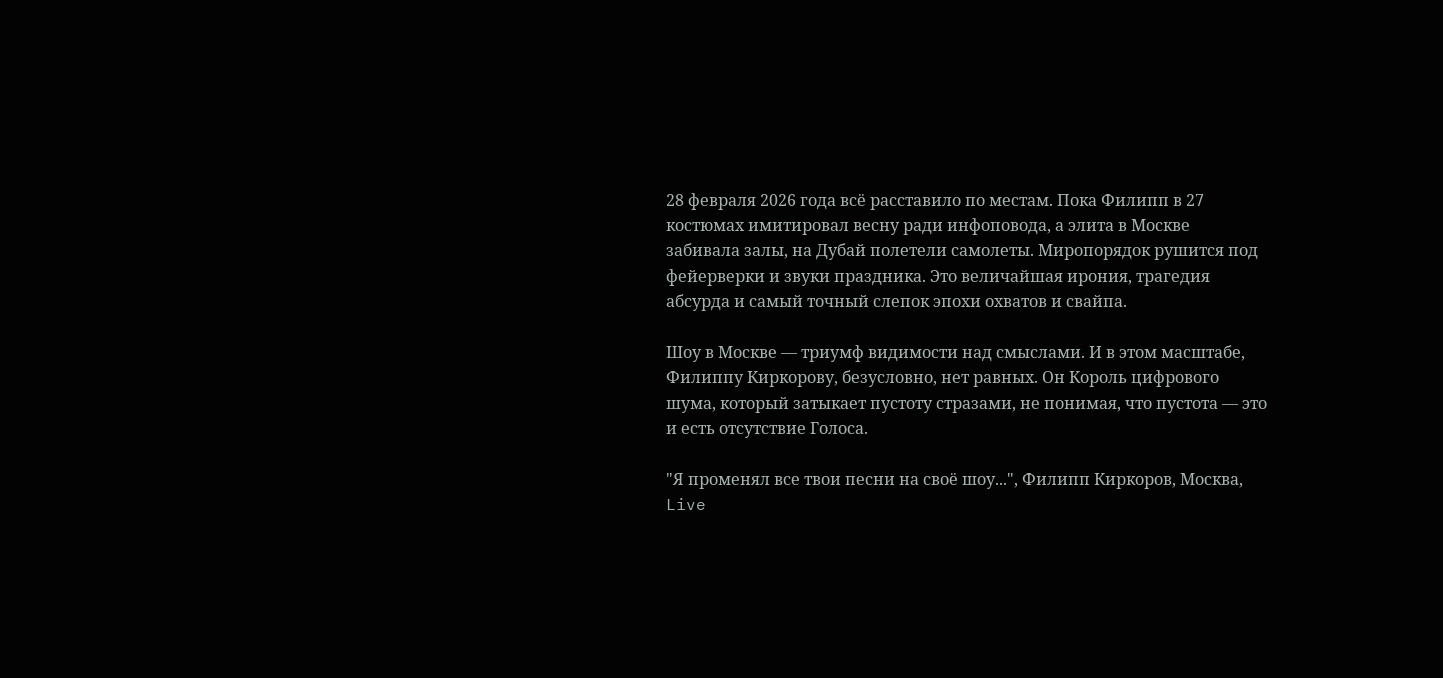28 февраля 2026 года всё расставило по местам. Пока Филипп в 27 костюмах имитировал весну ради инфоповода, а элита в Москве забивала залы, на Дубай полетели самолеты. Миропорядок рушится под фейерверки и звуки праздника. Это величайшая ирония, трагедия абсурда и самый точный слепок эпохи охватов и свайпа.

Шоу в Москве — триумф видимости над смыслами. И в этом масштабе, Филиппу Киркорову, безусловно, нет равных. Он Король цифрового шума, который затыкает пустоту стразами, не понимая, что пустота — это и есть отсутствие Голоса.

"Я променял все твои песни на своё шоу...", Филипп Киркоров, Москва, Live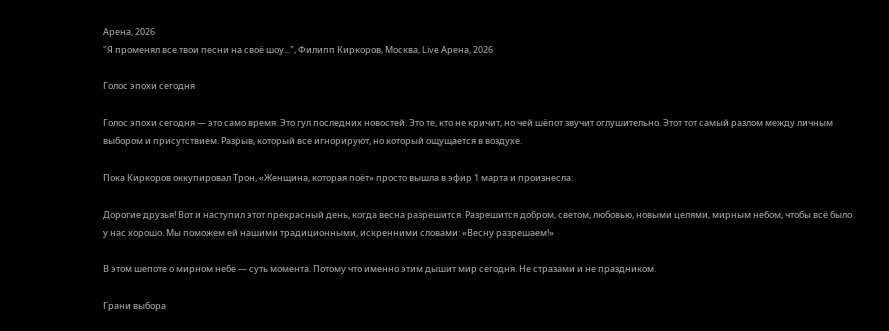Арена, 2026
"Я променял все твои песни на своё шоу...", Филипп Киркоров, Москва, Live Арена, 2026

Голос эпохи сегодня

Голос эпохи сегодня — это само время. Это гул последних новостей. Это те, кто не кричит, но чей шёпот звучит оглушительно. Этот тот самый разлом между личным выбором и присутствием. Разрыв, который все игнорируют, но который ощущается в воздухе.

Пока Киркоров оккупировал Трон, «Женщина, которая поёт» просто вышла в эфир 1 марта и произнесла:

Дорогие друзья! Вот и наступил этот прекрасный день, когда весна разрешится. Разрешится добром, светом, любовью, новыми целями, мирным небом, чтобы всё было у нас хорошо. Мы поможем ей нашими традиционными, искренними словами: «Весну разрешаем!»

В этом шепоте о мирном небе — суть момента. Потому что именно этим дышит мир сегодня. Не стразами и не праздником.

Грани выбора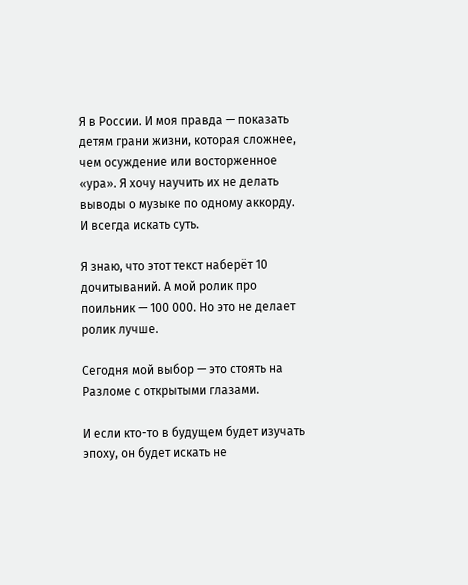Я в России. И моя правда — показать детям грани жизни, которая сложнее, чем осуждение или восторженное «ура». Я хочу научить их не делать выводы о музыке по одному аккорду. И всегда искать суть.

Я знаю, что этот текст наберёт 10 дочитываний. А мой ролик про поильник — 100 000. Но это не делает ролик лучше.

Сегодня мой выбор — это стоять на Разломе с открытыми глазами.

И если кто-то в будущем будет изучать эпоху, он будет искать не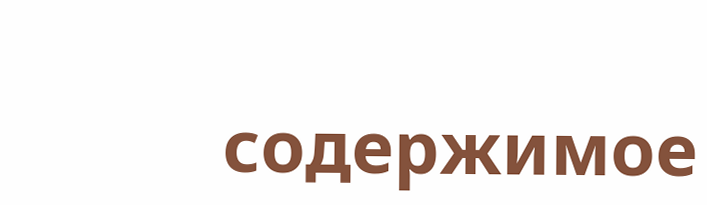содержимое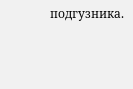подгузника.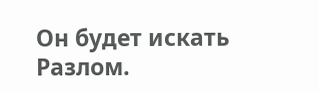Он будет искать Разлом.